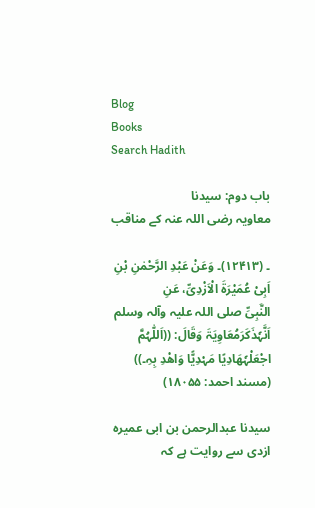Blog
Books
Search Hadith

باب دوم: سیدنا معاویہ ‌رضی ‌اللہ ‌عنہ کے مناقب

۔ (۱۲۴۱۳)۔ وَعَنْ عَبْدِ الرَّحْمٰنِ بْنِ اَبِیْ عُمَیْرَۃَ الْاَزْدِیِّ، عَنِ النَّبِیِّ ‌صلی ‌اللہ ‌علیہ ‌وآلہ ‌وسلم اَنَّہٗذَکَرَمُعَاوِیَۃَ وَقَالَ: ((اَللّٰہُمَّ اجْعَلْہٗھَادِیًا مَہْدِیًّا وَاھْدِ بِہِ۔)) (مسند احمد: ۱۸۰۵۵)

سیدنا عبدالرحمن بن ابی عمیرہ ازدی سے روایت ہے کہ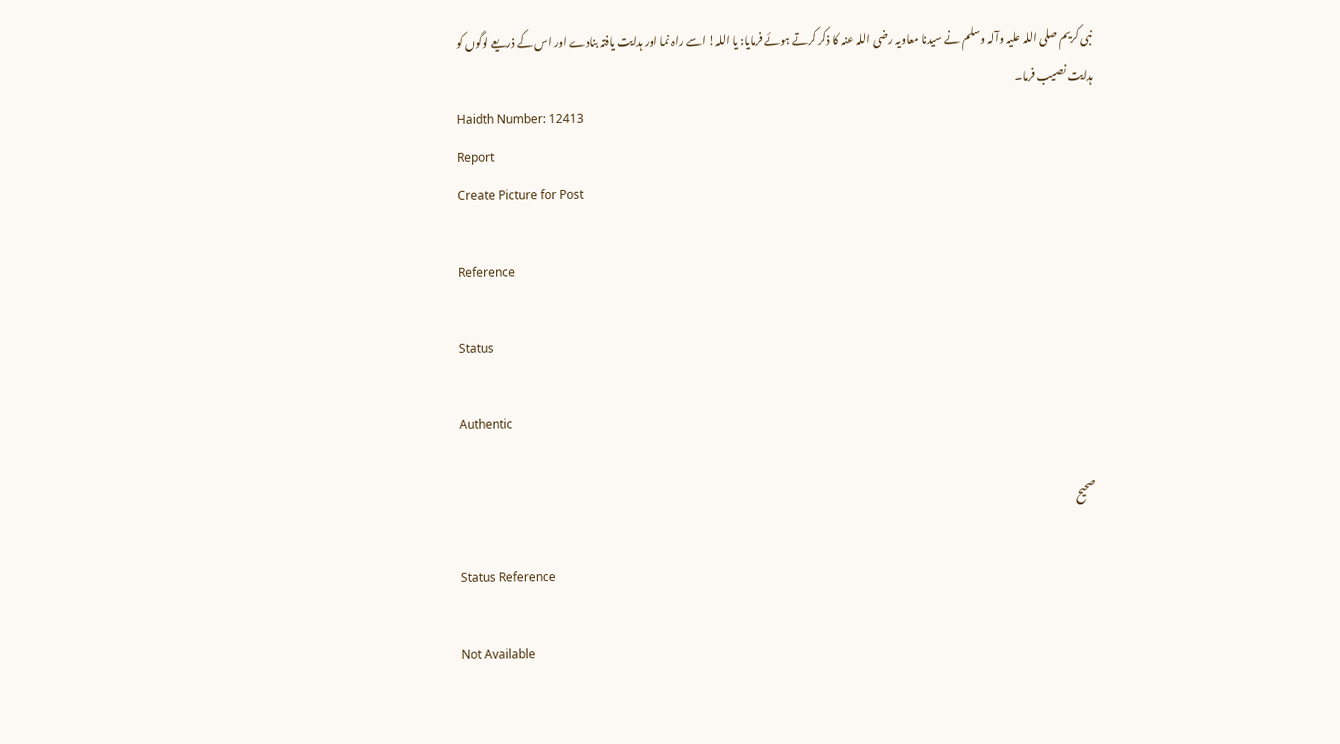نبی کریم ‌صلی ‌اللہ ‌علیہ ‌وآلہ ‌وسلم نے سیدنا معاویہ ‌رضی ‌اللہ ‌عنہ کا ذکر کرتے ہوئے فرمایا: یا اللہ! اسے راہ نما اور ہدایت یافتہ بنادے اور اس کے ذریعے لوگوں کو ہدایت نصیب فرما۔
Haidth Number: 12413
Report
Create Picture for Post

Reference

Status

Authentic

صحیح

Status Reference

Not Available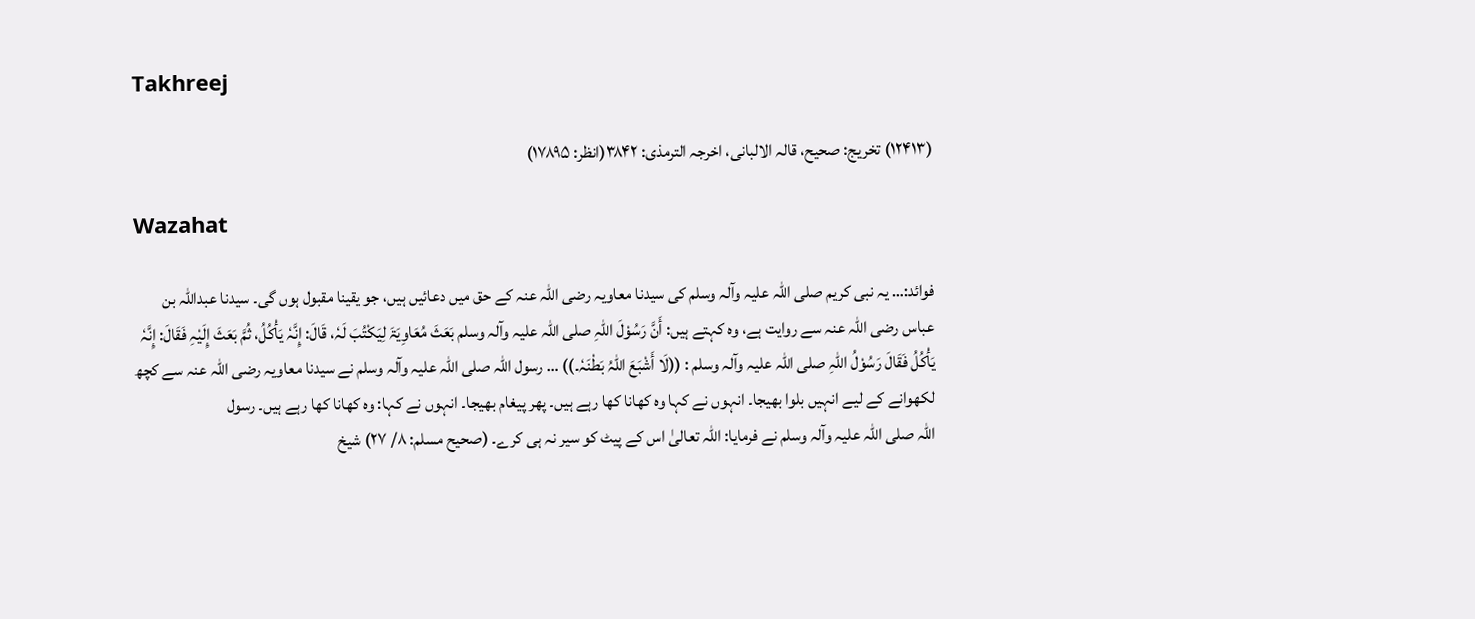Takhreej

(۱۲۴۱۳) تخریج: صحیح، قالہ الالبانی، اخرجہ الترمذی: ۳۸۴۲(انظر: ۱۷۸۹۵)

Wazahat

فوائد:… یہ نبی کریم ‌صلی ‌اللہ ‌علیہ ‌وآلہ ‌وسلم کی سیدنا معاویہ ‌رضی ‌اللہ ‌عنہ کے حق میں دعائیں ہیں، جو یقینا مقبول ہوں گی۔ سیدنا عبداللہ بن عباس ‌رضی ‌اللہ ‌عنہ سے روایت ہے، وہ کہتے ہیں: أَنَّ رَسُوْلَ اللّٰہِ ‌صلی ‌اللہ ‌علیہ ‌وآلہ ‌وسلم بَعَثَ مُعَاوِیَۃَ لِیَکْتُبَ لَہٗ، قَالَ: إِنَّہٗ یَأْکُلُ، ثُمَّ بَعَثَ إِلَیْہِ فَقَالَ: إِنَّہٗ یَأْکُلُ فَقَالَ رَسُوْلُ اللّٰہِ ‌صلی ‌اللہ ‌علیہ ‌وآلہ ‌وسلم : ((لَا أَشْبَعَ اللّٰہُ بَطْنَہٗ۔)) … رسول اللہ ‌صلی ‌اللہ ‌علیہ ‌وآلہ ‌وسلم نے سیدنا معاویہ ‌رضی ‌اللہ ‌عنہ سے کچھ لکھوانے کے لیے انہیں بلوا بھیجا۔ انہوں نے کہا وہ کھانا کھا رہے ہیں۔ پھر پیغام بھیجا۔ انہوں نے کہا: وہ کھانا کھا رہے ہیں۔ رسول اللہ ‌صلی ‌اللہ ‌علیہ ‌وآلہ ‌وسلم نے فرمایا: اللہ تعالیٰ اس کے پیٹ کو سیر نہ ہی کرے۔ (صحیح مسلم: ۸/ ۲۷) شیخ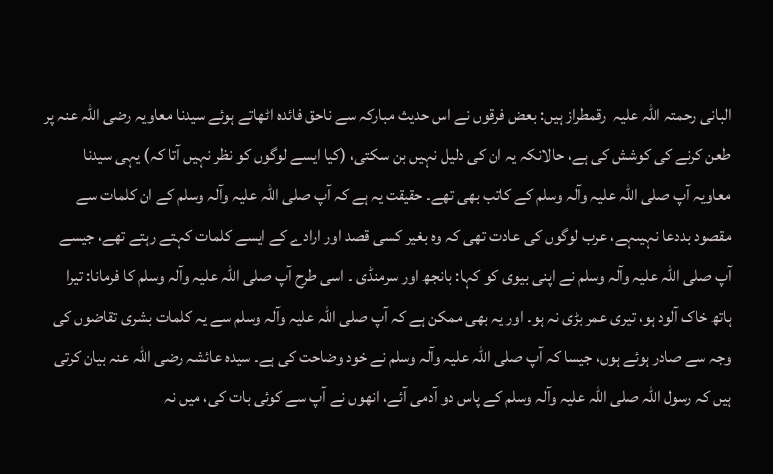البانی ‌رحمتہ ‌اللہ ‌علیہ ‌ رقمطراز ہیں: بعض فرقوں نے اس حدیث مبارکہ سے ناحق فائدہ اٹھاتے ہوئے سیدنا معاویہ ‌رضی ‌اللہ ‌عنہ پر طعن کرنے کی کوشش کی ہے، حالانکہ یہ ان کی دلیل نہیں بن سکتی، (کیا ایسے لوگوں کو نظر نہیں آتا کہ) یہی سیدنا معاویہ آپ ‌صلی ‌اللہ ‌علیہ ‌وآلہ ‌وسلم کے کاتب بھی تھے۔ حقیقت یہ ہے کہ آپ ‌صلی ‌اللہ ‌علیہ ‌وآلہ ‌وسلم کے ان کلمات سے مقصود بددعا نہیںہے، عرب لوگوں کی عادت تھی کہ وہ بغیر کسی قصد اور ارادے کے ایسے کلمات کہتے رہتے تھے، جیسے آپ ‌صلی ‌اللہ ‌علیہ ‌وآلہ ‌وسلم نے اپنی بیوی کو کہا: بانجھ اور سرمنڈی ۔ اسی طرح آپ ‌صلی ‌اللہ ‌علیہ ‌وآلہ ‌وسلم کا فرمانا: تیرا ہاتھ خاک آلود ہو، تیری عمر بڑی نہ ہو۔ اور یہ بھی ممکن ہے کہ آپ ‌صلی ‌اللہ ‌علیہ ‌وآلہ ‌وسلم سے یہ کلمات بشری تقاضوں کی وجہ سے صادر ہوئے ہوں، جیسا کہ آپ ‌صلی ‌اللہ ‌علیہ ‌وآلہ ‌وسلم نے خود وضاحت کی ہے۔ سیدہ عائشہ ‌رضی ‌اللہ ‌عنہ بیان کرتی ہیں کہ رسول اللہ ‌صلی ‌اللہ ‌علیہ ‌وآلہ ‌وسلم کے پاس دو آدمی آئے، انھوں نے آپ سے کوئی بات کی، میں نہ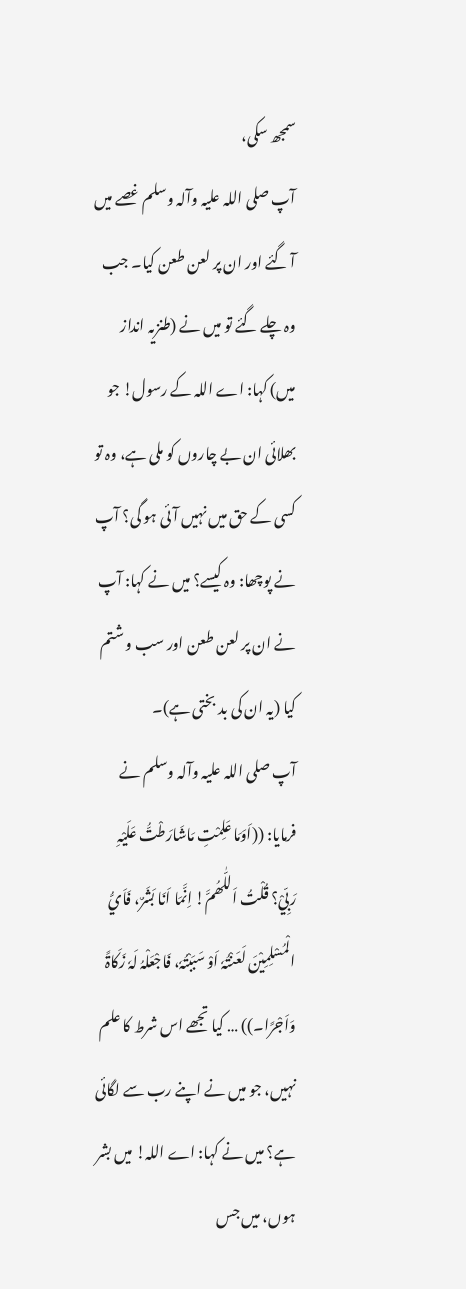سمجھ سکی، آپ ‌صلی ‌اللہ ‌علیہ ‌وآلہ ‌وسلم غصے میں آ گئے اور ان پر لعن طعن کیا۔ جب وہ چلے گئے تو میں نے (طنزیہ انداز میں) کہا: اے اللہ کے رسول! جو بھلائی ان بے چاروں کو ملی ہے، وہ تو کسی کے حق میں نہیں آئی ہو گی؟ آپ نے پوچھا: وہ کیسے؟ میں نے کہا: آپ نے ان پر لعن طعن اور سب و شتم کیا (یہ ان کی بد بختی ہے)۔ آپ ‌صلی ‌اللہ ‌علیہ ‌وآلہ ‌وسلم نے فرمایا: ((اَوَمَا عَلِمْتِ مَاشَارَطْتُّ عَلَیْہِ رَبِّيْ؟ قُلْتُ اَللّٰھُمَّ! اِنَّمَا اَنَا بَشَرٌ، فَاَيُّ الْمُسْلِمِیْنَ لَعَنْتُہٗ اَوْ سَبَبْتُہٗ، فَاجْعَلْہُ لَہٗ زَکَاۃً وَاَجْرًا۔)) … کیا تجھے اس شرط کا علم نہیں، جو میں نے اپنے رب سے لگائی ہے؟ میں نے کہا: اے اللہ! میں بشر ہوں، میں جس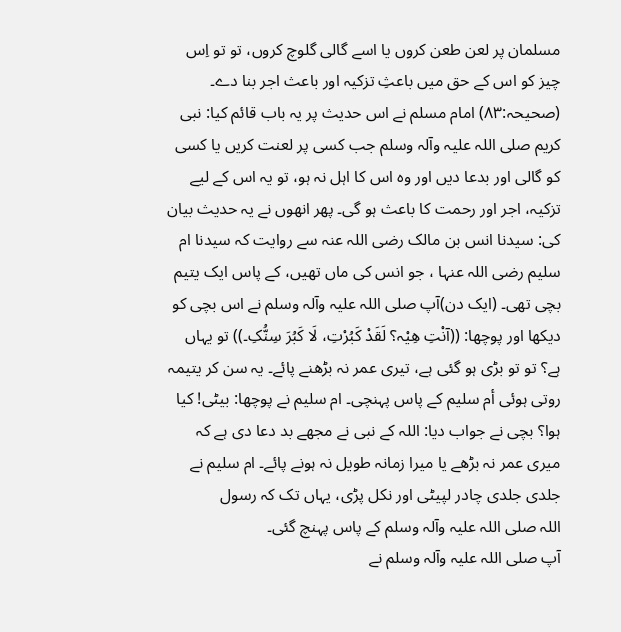مسلمان پر لعن طعن کروں یا اسے گالی گلوچ کروں، تو تو اِس چیز کو اس کے حق میں باعثِ تزکیہ اور باعث اجر بنا دے۔ (صحیحہ:۸۳) امام مسلم نے اس حدیث پر یہ باب قائم کیا: نبی کریم ‌صلی ‌اللہ ‌علیہ ‌وآلہ ‌وسلم جب کسی پر لعنت کریں یا کسی کو گالی اور بدعا دیں اور وہ اس کا اہل نہ ہو، تو یہ اس کے لیے تزکیہ، اجر اور رحمت کا باعث ہو گی۔ پھر انھوں نے یہ حدیث بیان کی: سیدنا انس بن مالک ‌رضی ‌اللہ ‌عنہ سے روایت کہ سیدنا ام سلیم ‌رضی ‌اللہ ‌عنہا ، جو انس کی ماں تھیں، کے پاس ایک یتیم بچی تھی۔ (ایک دن)آپ ‌صلی ‌اللہ ‌علیہ ‌وآلہ ‌وسلم نے اس بچی کو دیکھا اور پوچھا: ((آنْتِ ھِیْہ؟ لَقَدْ کَبُرْتِ، لَا کَبُرَ سِنُّکِ۔)) تو یہاں ہے؟ تو تو بڑی ہو گئی ہے، تیری عمر نہ بڑھنے پائے۔ یہ سن کر یتیمہ روتی ہوئی أم سلیم کے پاس پہنچی۔ ام سلیم نے پوچھا: بیٹی! کیا ہوا؟ بچی نے جواب دیا: اللہ کے نبی نے مجھے بد دعا دی ہے کہ میری عمر نہ بڑھے یا میرا زمانہ طویل نہ ہونے پائے۔ ام سلیم نے جلدی جلدی چادر لپیٹی اور نکل پڑی، یہاں تک کہ رسول اللہ ‌صلی ‌اللہ ‌علیہ ‌وآلہ ‌وسلم کے پاس پہنچ گئی۔ آپ ‌صلی ‌اللہ ‌علیہ ‌وآلہ ‌وسلم نے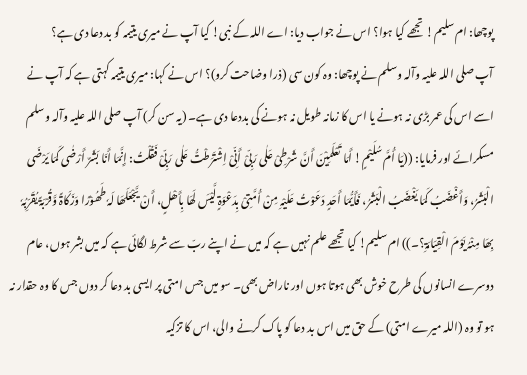پوچھا: ام سلیم! تجھے کیا ہوا؟ اس نے جواب دیا: اے اللہ کے نبی! کیا آپ نے میری یتیمہ کو بد دعا دی ہے؟ آپ ‌صلی ‌اللہ ‌علیہ ‌وآلہ ‌وسلم نے پوچھا: وہ کون سی (ذرا وضاحت کرو)؟ اس نے کہا: میری یتیمہ کہتی ہے کہ آپ نے اسے اس کی عمر بڑی نہ ہونے یا اس کا زمانہ طویل نہ ہونے کی بددعا دی ہے۔ (یہ سن کر) آپ ‌صلی ‌اللہ ‌علیہ ‌وآلہ ‌وسلم مسکرائے اور فرمایا: ((یَا أُمَّ سُلَیْمٍ! أَمَا تَعْلَمِیْنَ أَنَّ شَرْطِیْ عَلٰی رَبِّیْ أَنِّیْ اِشْتَرَطْتُّ عَلٰی رَبِّیْ فَقُلْتُ: إِنَّمَا أَنَا بَشَرٌ أَرْضٰی کَمَا یَرْضَی الْبَشَرُ، وَأَغْضَبُ کَمَا یَغْضَبُ الْبَشَرُ، فَأَیُّمَا أَحَدٍ دَعَوْتُ عَلَیْہِ مِنْ أُمَّتِیْ بِدَعْوَۃٍ لَّیْسَ لَھَا بِأَھْلٍ، أَنْ یَّجْعَلَھَا لَہٗ طَھُوْرًا وَزَکَاۃً وَّقُرْبَۃً یُقَرِّبُہٗ بِھَا مِنْہُ یَوْمَ الْقِیَامَۃِ؟۔)) ام سلیم! کیا تجھے علم نہیں ہے کہ میں نے اپنے ربّ سے شرط لگائی ہے کہ میں بشر ہوں، عام دوسرے انسانوں کی طرح خوش بھی ہوتا ہوں اور ناراض بھی۔ سو میں جس امتی پر ایسی بد دعا کر دوں جس کا وہ حقدار نہ ہو تو وہ (اللہ میرے امتی) کے حق میں اس بد دعا کو پاک کرنے والی، اس کا تزکیہ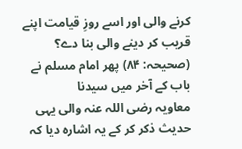کرنے والی اور اسے روزِ قیامت اپنے قریب کر دینے والی بنا دے؟ (صحیحہ: ۸۴) پھر امام مسلم نے باب کے آخر میں سیدنا معاویہ ‌رضی ‌اللہ ‌عنہ والی یہی حدیث ذکر کر کے یہ اشارہ دیا کہ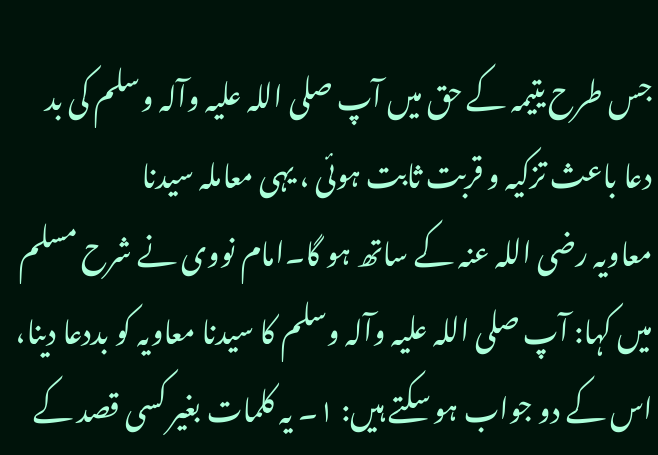جس طرح یتیمہ کے حق میں آپ ‌صلی ‌اللہ ‌علیہ ‌وآلہ ‌وسلم کی بد دعا باعث تزکیہ و قربت ثابت ہوئی ، یہی معاملہ سیدنا معاویہ ‌رضی ‌اللہ ‌عنہ کے ساتھ ہو گا۔امام نووی نے شرح مسلم میں کہا: آپ ‌صلی ‌اللہ ‌علیہ ‌وآلہ ‌وسلم کا سیدنا معاویہ کو بددعا دینا، اس کے دو جواب ہو سکتے ہیں: ۱۔ یہ کلمات بغیر کسی قصد کے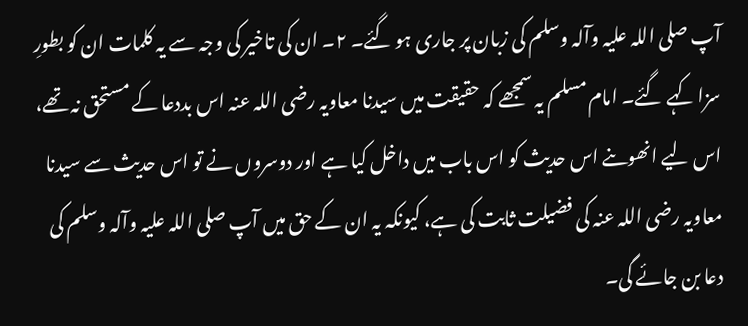آپ ‌صلی ‌اللہ ‌علیہ ‌وآلہ ‌وسلم کی زبان پر جاری ہو گئے۔ ۲۔ ان کی تاخیر کی وجہ سے یہ کلمات ان کو بطورِ سزا کہے گئے۔ امام مسلم یہ سمجھے کہ حقیقت میں سیدنا معاویہ ‌رضی ‌اللہ ‌عنہ اس بددعا کے مستحق نہ تھے، اس لیے انھوںنے اس حدیث کو اس باب میں داخل کیا ہے اور دوسروں نے تو اس حدیث سے سیدنا معاویہ ‌رضی ‌اللہ ‌عنہ کی فضیلت ثابت کی ہے، کیونکہ یہ ان کے حق میں آپ ‌صلی ‌اللہ ‌علیہ ‌وآلہ ‌وسلم کی دعا بن جائے گی۔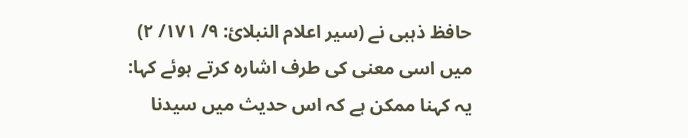حافظ ذہبی نے (سیر اعلام النبلائ: ۹/ ۱۷۱/ ۲) میں اسی معنی کی طرف اشارہ کرتے ہوئے کہا: یہ کہنا ممکن ہے کہ اس حدیث میں سیدنا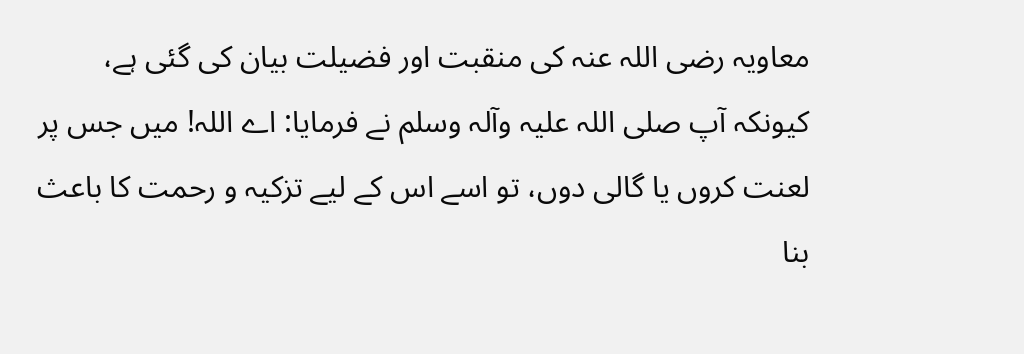معاویہ ‌رضی ‌اللہ ‌عنہ کی منقبت اور فضیلت بیان کی گئی ہے، کیونکہ آپ ‌صلی ‌اللہ ‌علیہ ‌وآلہ ‌وسلم نے فرمایا: اے اللہ! میں جس پر لعنت کروں یا گالی دوں، تو اسے اس کے لیے تزکیہ و رحمت کا باعث بنا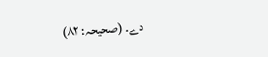دے۔ (صحیحہ: ۸۲)